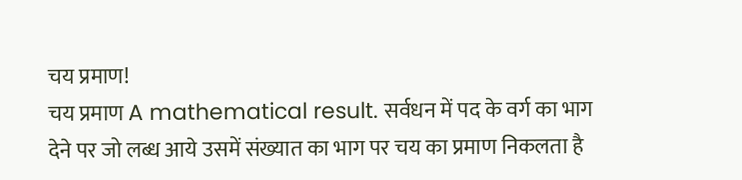चय प्रमाण!
चय प्रमाण A mathematical result. सर्वधन में पद के वर्ग का भाग देने पर जो लब्ध आये उसमें संख्यात का भाग पर चय का प्रमाण निकलता है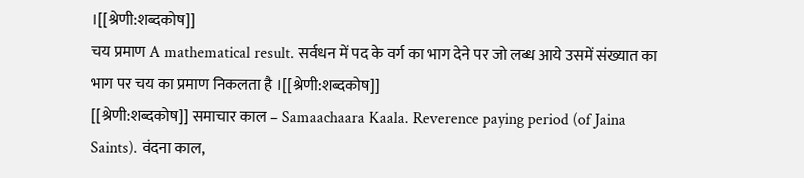।[[श्रेणी:शब्दकोष]]
चय प्रमाण A mathematical result. सर्वधन में पद के वर्ग का भाग देने पर जो लब्ध आये उसमें संख्यात का भाग पर चय का प्रमाण निकलता है ।[[श्रेणी:शब्दकोष]]
[[श्रेणी:शब्दकोष]] समाचार काल – Samaachaara Kaala. Reverence paying period (of Jaina Saints). वंदना काल,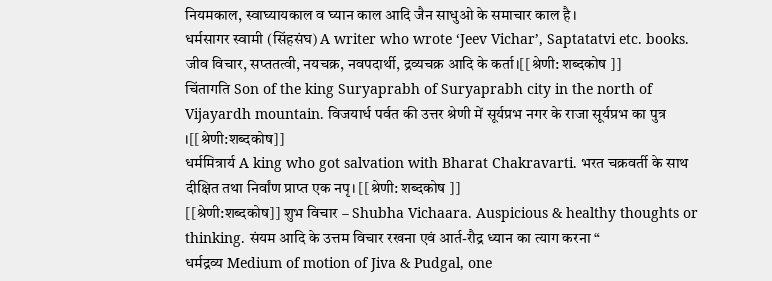नियमकाल, स्वाघ्यायकाल व घ्यान काल आदि जैन साधुओ के समाचार काल है।
धर्मसागर स्वामी (सिंहसंघ) A writer who wrote ‘Jeev Vichar’, Saptatatvi etc. books. जीव विचार, सप्ततत्वी, नयचक्र, नवपदार्थी, द्रव्यचक्र आदि के कर्ता।[[श्रेणी: शब्दकोष ]]
चिंतागति Son of the king Suryaprabh of Suryaprabh city in the north of Vijayardh mountain. विजयार्ध पर्वत की उत्तर श्रेणी में सूर्यप्रभ नगर के राजा सूर्यप्रभ का पुत्र ।[[श्रेणी:शब्दकोष]]
धर्ममित्रार्य A king who got salvation with Bharat Chakravarti. भरत चक्रवर्ती के साथ दीक्षित तथा निर्वांण प्राप्त एक नपृ। [[श्रेणी: शब्दकोष ]]
[[श्रेणी:शब्दकोष]] शुभ विचार – Shubha Vichaara. Auspicious & healthy thoughts or thinking. संयम आदि के उत्तम विचार रखना एवं आर्त-रौद्र ध्यान का त्याग करना “
धर्मद्रव्य Medium of motion of Jiva & Pudgal, one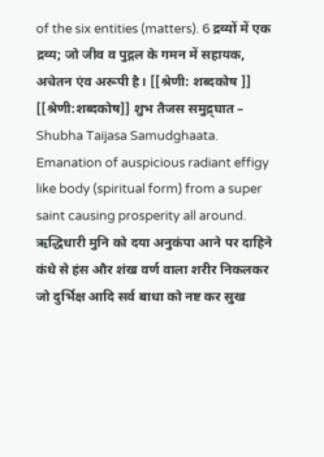of the six entities (matters). 6 द्रव्यों में एक द्रव्य; जो जीव व पुद्गल के गमन में सहायक, अचेतन एंव अरूपी है। [[श्रेणी: शब्दकोष ]]
[[श्रेणी:शब्दकोष]] शुभ तैजस समुद्र्घात – Shubha Taijasa Samudghaata. Emanation of auspicious radiant effigy like body (spiritual form) from a super saint causing prosperity all around. ऋद्धिधारी मुनि को दया अनुकंपा आने पर दाहिने कंधे से हंस और शंख वर्ण वाला शरीर निकलकर जो दुर्भिक्ष आदि सर्व बाधा को नष्ट कर सुख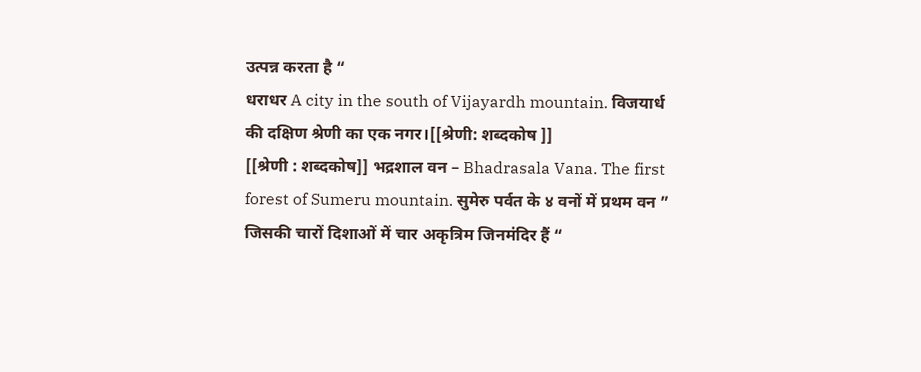उत्पन्न करता है “
धराधर A city in the south of Vijayardh mountain. विजयार्ध की दक्षिण श्रेणी का एक नगर।[[श्रेणी: शब्दकोष ]]
[[श्रेणी : शब्दकोष]] भद्रशाल वन – Bhadrasala Vana. The first forest of Sumeru mountain. सुमेरु पर्वत के ४ वनों में प्रथम वन ” जिसकी चारों दिशाओं में चार अकृत्रिम जिनमंदिर हैं “